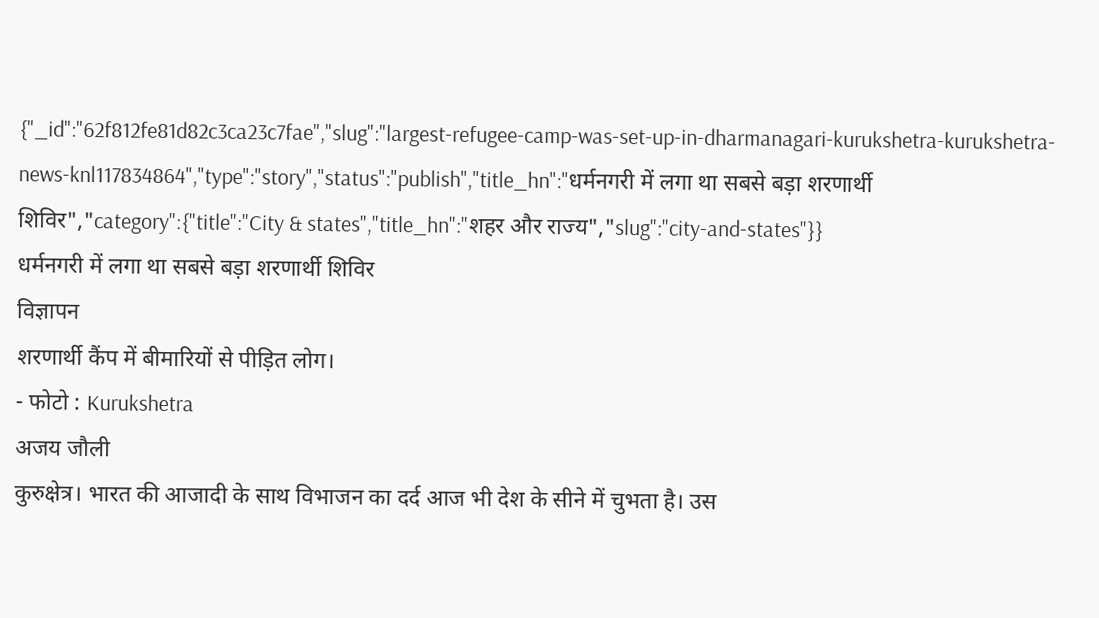{"_id":"62f812fe81d82c3ca23c7fae","slug":"largest-refugee-camp-was-set-up-in-dharmanagari-kurukshetra-kurukshetra-news-knl117834864","type":"story","status":"publish","title_hn":"धर्मनगरी में लगा था सबसे बड़ा शरणार्थी शिविर","category":{"title":"City & states","title_hn":"शहर और राज्य","slug":"city-and-states"}}
धर्मनगरी में लगा था सबसे बड़ा शरणार्थी शिविर
विज्ञापन
शरणार्थी कैंप में बीमारियों से पीड़ित लोग।
- फोटो : Kurukshetra
अजय जौली
कुरुक्षेत्र। भारत की आजादी के साथ विभाजन का दर्द आज भी देश के सीने में चुभता है। उस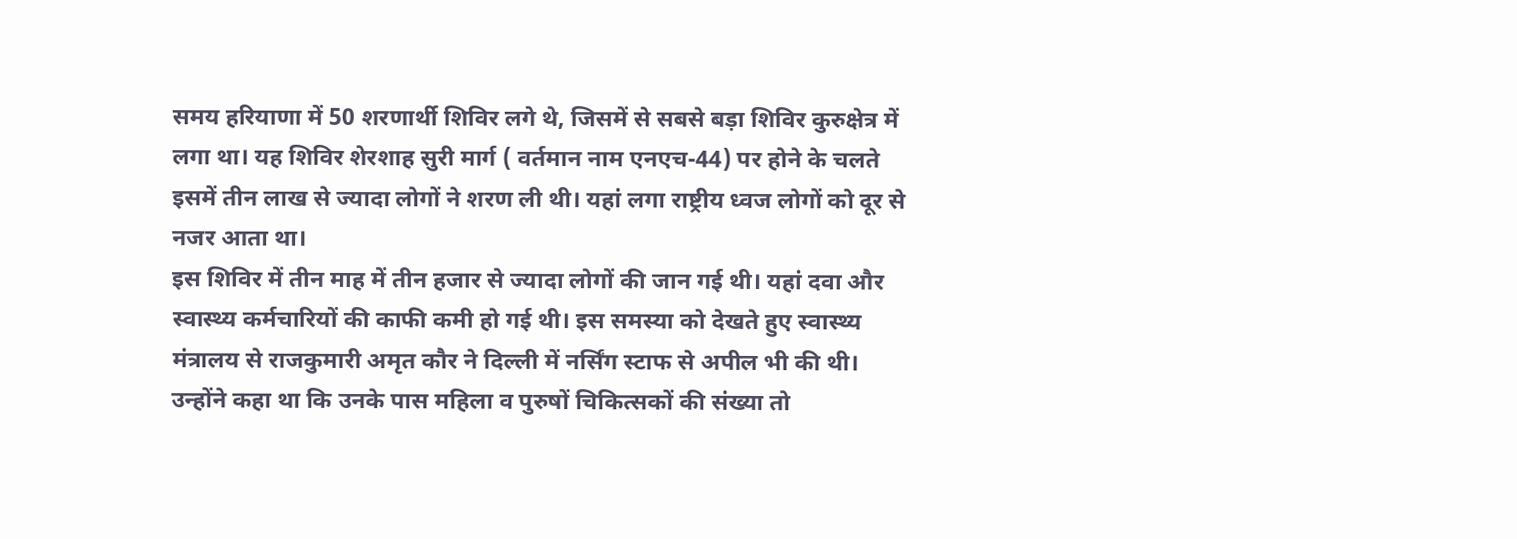समय हरियाणा में 50 शरणार्थी शिविर लगे थे, जिसमें से सबसे बड़ा शिविर कुरुक्षेत्र में लगा था। यह शिविर शेरशाह सुरी मार्ग ( वर्तमान नाम एनएच-44) पर होने के चलते इसमें तीन लाख से ज्यादा लोगों ने शरण ली थी। यहां लगा राष्ट्रीय ध्वज लोगों को दूर से नजर आता था।
इस शिविर में तीन माह में तीन हजार से ज्यादा लोगों की जान गई थी। यहां दवा और स्वास्थ्य कर्मचारियों की काफी कमी हो गई थी। इस समस्या को देखते हुए स्वास्थ्य मंत्रालय से राजकुमारी अमृत कौर ने दिल्ली में नर्सिंग स्टाफ से अपील भी की थी। उन्होंने कहा था कि उनके पास महिला व पुरुषों चिकित्सकों की संख्या तो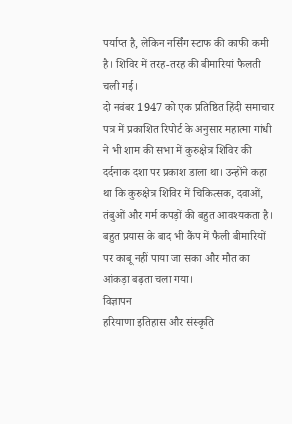पर्याप्त है, लेकिन नर्सिंग स्टाफ की काफी कमी है। शिविर में तरह-तरह की बीमारियां फैलती चली गई।
दो नवंबर 1947 को एक प्रतिष्ठित हिंदी समाचार पत्र में प्रकाशित रिपोर्ट के अनुसार महात्मा गांधी ने भी शाम की सभा में कुरुक्षेत्र शिविर की दर्दनाक दशा पर प्रकाश डाला था। उन्होंने कहा था कि कुरुक्षेत्र शिविर में चिकित्सक, दवाओं, तंबुओं और गर्म कपड़ों की बहुत आवश्यकता है। बहुत प्रयास के बाद भी कैंप में फैली बीमारियों पर काबू नहीं पाया जा सका और मौत का आंकड़ा बढ़ता चला गया।
विज्ञापन
हरियाणा इतिहास और संस्कृति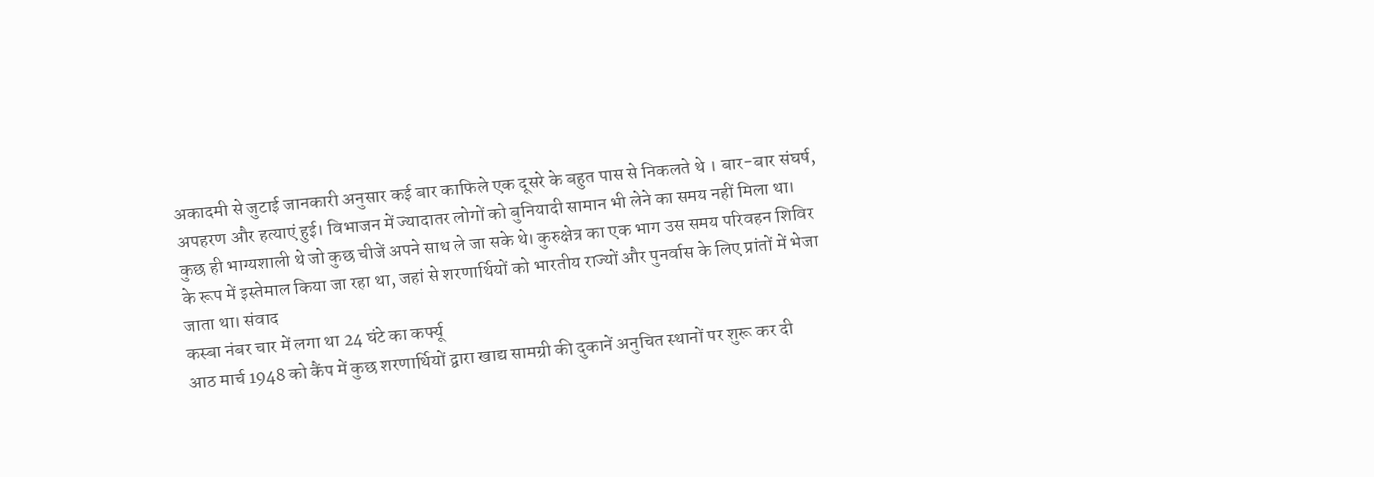अकादमी से जुटाई जानकारी अनुसार कई बार काफिले एक दूसरे के बहुत पास से निकलते थे । बार-बार संघर्ष, अपहरण और हत्याएं हुई। विभाजन में ज्यादातर लोगों को बुनियादी सामान भी लेने का समय नहीं मिला था। कुछ ही भाग्यशाली थे जो कुछ चीजें अपने साथ ले जा सके थे। कुरुक्षेत्र का एक भाग उस समय परिवहन शिविर के रूप में इस्तेमाल किया जा रहा था, जहां से शरणार्थियों को भारतीय राज्यों और पुनर्वास के लिए प्रांतों में भेजा जाता था। संवाद
कस्बा नंबर चार में लगा था 24 घंटे का कर्फ्यू
आठ मार्च 1948 को कैंप में कुछ शरणार्थियों द्वारा खाद्य सामग्री की दुकानें अनुचित स्थानों पर शुरू कर दी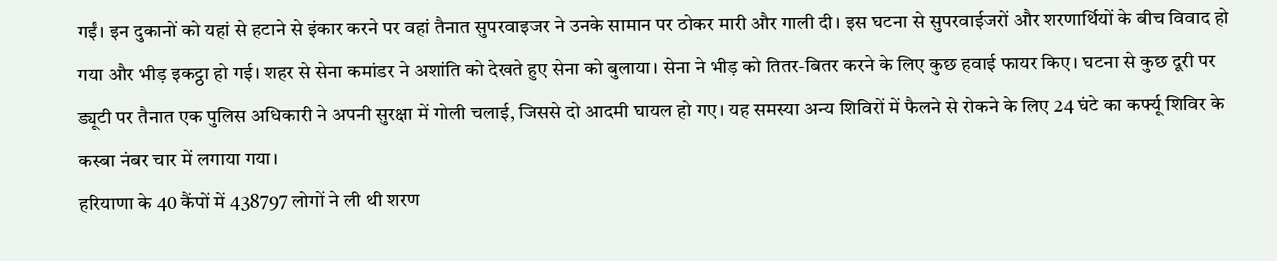गईं। इन दुकानों को यहां से हटाने से इंकार करने पर वहां तैनात सुपरवाइजर ने उनके सामान पर ठोकर मारी और गाली दी। इस घटना से सुपरवाईजरों और शरणार्थियों के बीच विवाद हो गया और भीड़ इकट्ठा हो गई। शहर से सेना कमांडर ने अशांति को देखते हुए सेना को बुलाया। सेना ने भीड़ को तितर-बितर करने के लिए कुछ हवाई फायर किए। घटना से कुछ दूरी पर ड्यूटी पर तैनात एक पुलिस अधिकारी ने अपनी सुरक्षा में गोली चलाई, जिससे दो आदमी घायल हो गए। यह समस्या अन्य शिविरों में फैलने से रोकने के लिए 24 घंटे का कर्फ्यू शिविर के कस्बा नंबर चार में लगाया गया।
हरियाणा के 40 कैंपों में 438797 लोगों ने ली थी शरण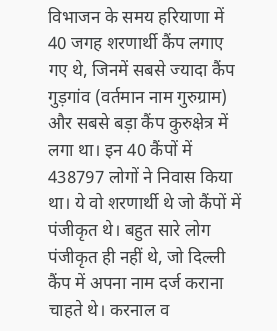विभाजन के समय हरियाणा में 40 जगह शरणार्थी कैंप लगाए गए थे, जिनमें सबसे ज्यादा कैंप गुड़गांव (वर्तमान नाम गुरुग्राम) और सबसे बड़ा कैंप कुरुक्षेत्र में लगा था। इन 40 कैंपों में 438797 लोगों ने निवास किया था। ये वो शरणार्थी थे जो कैंपों में पंजीकृत थे। बहुत सारे लोग पंजीकृत ही नहीं थे, जो दिल्ली कैंप में अपना नाम दर्ज कराना चाहते थे। करनाल व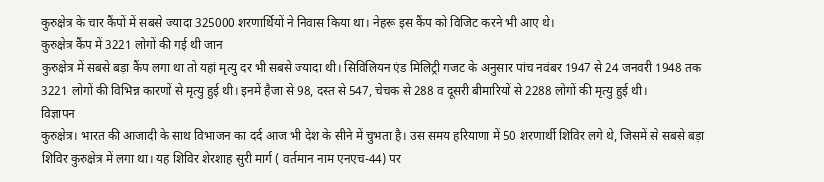कुरुक्षेत्र के चार कैंपों में सबसे ज्यादा 325000 शरणार्थियों ने निवास किया था। नेहरू इस कैंप को विजिट करने भी आए थे।
कुरुक्षेत्र कैंप में 3221 लोगों की गई थी जान
कुरुक्षेत्र में सबसे बड़ा कैंप लगा था तो यहां मृत्यु दर भी सबसे ज्यादा थी। सिविलियन एंड मिलिट्री गजट के अनुसार पांच नवंबर 1947 से 24 जनवरी 1948 तक 3221 लोगों की विभिन्न कारणों से मृत्यु हुई थी। इनमें हैजा से 98, दस्त से 547, चेचक से 288 व दूसरी बीमारियों से 2288 लोगों की मृत्यु हुई थी।
विज्ञापन
कुरुक्षेत्र। भारत की आजादी के साथ विभाजन का दर्द आज भी देश के सीने में चुभता है। उस समय हरियाणा में 50 शरणार्थी शिविर लगे थे, जिसमें से सबसे बड़ा शिविर कुरुक्षेत्र में लगा था। यह शिविर शेरशाह सुरी मार्ग ( वर्तमान नाम एनएच-44) पर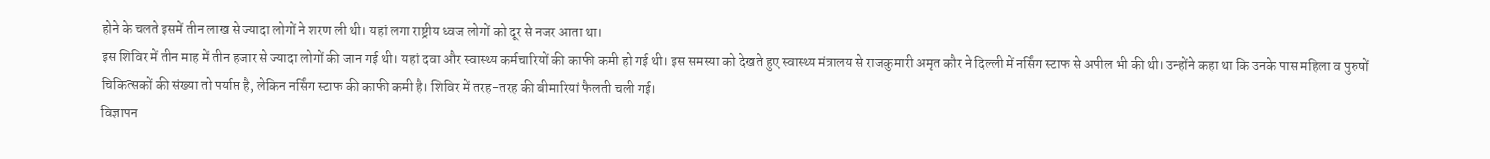होने के चलते इसमें तीन लाख से ज्यादा लोगों ने शरण ली थी। यहां लगा राष्ट्रीय ध्वज लोगों को दूर से नजर आता था।
इस शिविर में तीन माह में तीन हजार से ज्यादा लोगों की जान गई थी। यहां दवा और स्वास्थ्य कर्मचारियों की काफी कमी हो गई थी। इस समस्या को देखते हुए स्वास्थ्य मंत्रालय से राजकुमारी अमृत कौर ने दिल्ली में नर्सिंग स्टाफ से अपील भी की थी। उन्होंने कहा था कि उनके पास महिला व पुरुषों चिकित्सकों की संख्या तो पर्याप्त है, लेकिन नर्सिंग स्टाफ की काफी कमी है। शिविर में तरह-तरह की बीमारियां फैलती चली गई।
विज्ञापन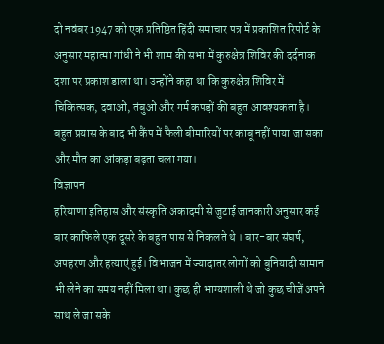दो नवंबर 1947 को एक प्रतिष्ठित हिंदी समाचार पत्र में प्रकाशित रिपोर्ट के अनुसार महात्मा गांधी ने भी शाम की सभा में कुरुक्षेत्र शिविर की दर्दनाक दशा पर प्रकाश डाला था। उन्होंने कहा था कि कुरुक्षेत्र शिविर में चिकित्सक, दवाओं, तंबुओं और गर्म कपड़ों की बहुत आवश्यकता है। बहुत प्रयास के बाद भी कैंप में फैली बीमारियों पर काबू नहीं पाया जा सका और मौत का आंकड़ा बढ़ता चला गया।
विज्ञापन
हरियाणा इतिहास और संस्कृति अकादमी से जुटाई जानकारी अनुसार कई बार काफिले एक दूसरे के बहुत पास से निकलते थे । बार-बार संघर्ष, अपहरण और हत्याएं हुई। विभाजन में ज्यादातर लोगों को बुनियादी सामान भी लेने का समय नहीं मिला था। कुछ ही भाग्यशाली थे जो कुछ चीजें अपने साथ ले जा सके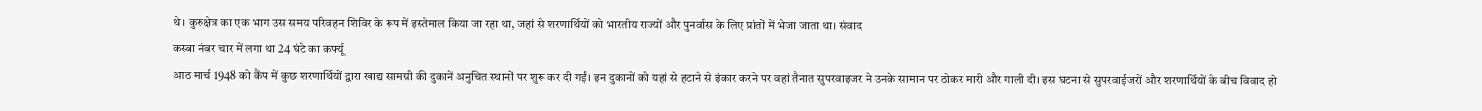थे। कुरुक्षेत्र का एक भाग उस समय परिवहन शिविर के रूप में इस्तेमाल किया जा रहा था, जहां से शरणार्थियों को भारतीय राज्यों और पुनर्वास के लिए प्रांतों में भेजा जाता था। संवाद
कस्बा नंबर चार में लगा था 24 घंटे का कर्फ्यू
आठ मार्च 1948 को कैंप में कुछ शरणार्थियों द्वारा खाद्य सामग्री की दुकानें अनुचित स्थानों पर शुरू कर दी गईं। इन दुकानों को यहां से हटाने से इंकार करने पर वहां तैनात सुपरवाइजर ने उनके सामान पर ठोकर मारी और गाली दी। इस घटना से सुपरवाईजरों और शरणार्थियों के बीच विवाद हो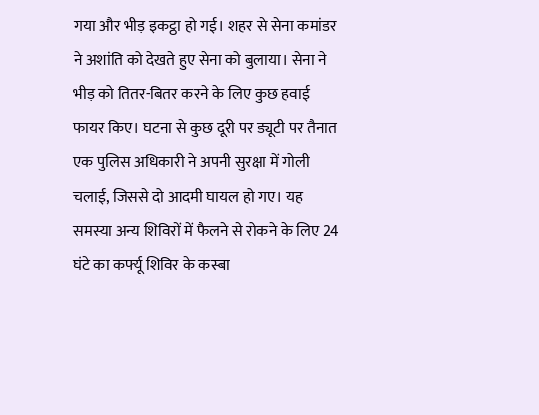गया और भीड़ इकट्ठा हो गई। शहर से सेना कमांडर ने अशांति को देखते हुए सेना को बुलाया। सेना ने भीड़ को तितर-बितर करने के लिए कुछ हवाई फायर किए। घटना से कुछ दूरी पर ड्यूटी पर तैनात एक पुलिस अधिकारी ने अपनी सुरक्षा में गोली चलाई, जिससे दो आदमी घायल हो गए। यह समस्या अन्य शिविरों में फैलने से रोकने के लिए 24 घंटे का कर्फ्यू शिविर के कस्बा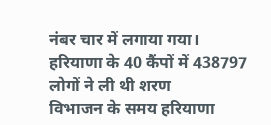नंबर चार में लगाया गया।
हरियाणा के 40 कैंपों में 438797 लोगों ने ली थी शरण
विभाजन के समय हरियाणा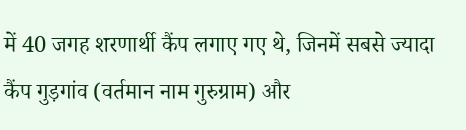में 40 जगह शरणार्थी कैंप लगाए गए थे, जिनमें सबसे ज्यादा कैंप गुड़गांव (वर्तमान नाम गुरुग्राम) और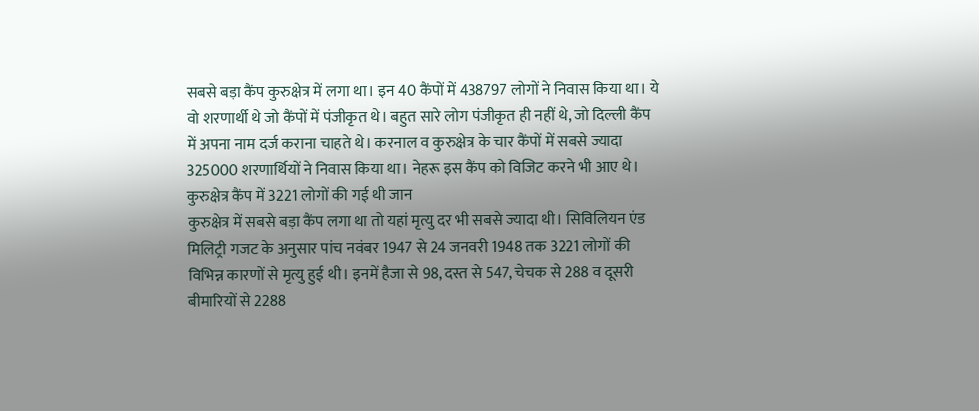सबसे बड़ा कैंप कुरुक्षेत्र में लगा था। इन 40 कैंपों में 438797 लोगों ने निवास किया था। ये वो शरणार्थी थे जो कैंपों में पंजीकृत थे। बहुत सारे लोग पंजीकृत ही नहीं थे, जो दिल्ली कैंप में अपना नाम दर्ज कराना चाहते थे। करनाल व कुरुक्षेत्र के चार कैंपों में सबसे ज्यादा 325000 शरणार्थियों ने निवास किया था। नेहरू इस कैंप को विजिट करने भी आए थे।
कुरुक्षेत्र कैंप में 3221 लोगों की गई थी जान
कुरुक्षेत्र में सबसे बड़ा कैंप लगा था तो यहां मृत्यु दर भी सबसे ज्यादा थी। सिविलियन एंड मिलिट्री गजट के अनुसार पांच नवंबर 1947 से 24 जनवरी 1948 तक 3221 लोगों की विभिन्न कारणों से मृत्यु हुई थी। इनमें हैजा से 98, दस्त से 547, चेचक से 288 व दूसरी बीमारियों से 2288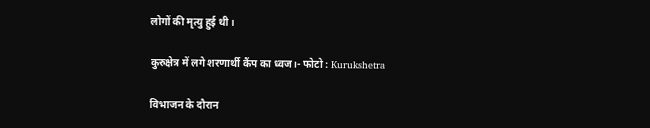लोगों की मृत्यु हुई थी।

कुरुक्षेत्र में लगे शरणार्थी कैंप का ध्वज।- फोटो : Kurukshetra

विभाजन के दौरान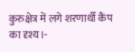कुरुक्षेत्र में लगे शरणार्थी कैंप का दृश्य।-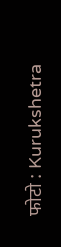फोटो : Kurukshetra